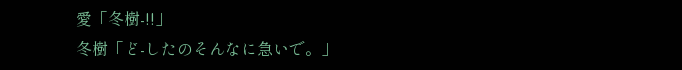愛「冬樹-!!」
冬樹「ど-したのそんなに急いで。」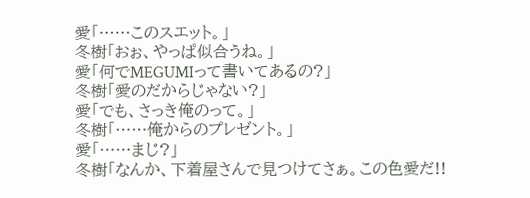愛「……このスエット。」
冬樹「おぉ、やっぱ似合うね。」
愛「何でMEGUMIって書いてあるの?」
冬樹「愛のだからじゃない?」
愛「でも、さっき俺のって。」
冬樹「……俺からのプレゼント。」
愛「……まじ?」
冬樹「なんか、下着屋さんで見つけてさぁ。この色愛だ!!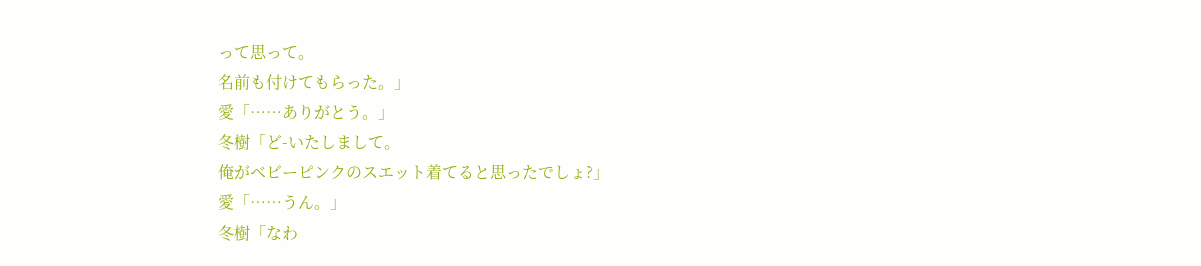って思って。
名前も付けてもらった。」
愛「……ありがとう。」
冬樹「ど-いたしまして。
俺がベビーピンクのスエット着てると思ったでしょ?」
愛「……うん。」
冬樹「なわ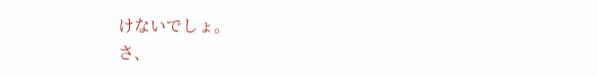けないでしょ。
さ、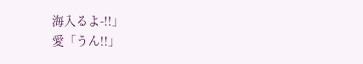海入るよ-!!」
愛「うん!!」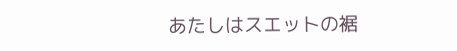あたしはスエットの裾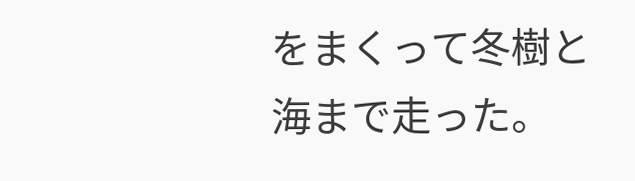をまくって冬樹と海まで走った。